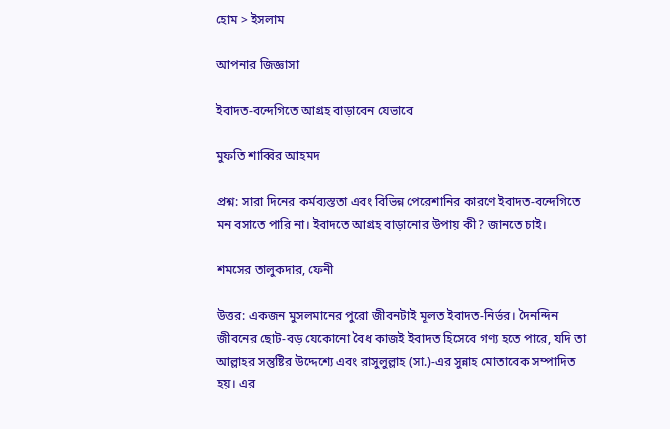হোম > ইসলাম

আপনার জিজ্ঞাসা

ইবাদত-বন্দেগিতে আগ্রহ বাড়াবেন যেভাবে

মুফতি শাব্বির আহমদ

প্রশ্ন: সারা দিনের কর্মব্যস্ততা এবং বিভিন্ন পেরেশানির কারণে ইবাদত-বন্দেগিতে মন বসাতে পারি না। ইবাদতে আগ্রহ বাড়ানোর উপায় কী? জানতে চাই।

শমসের তালুকদার, ফেনী

উত্তর: একজন মুসলমানের পুরো জীবনটাই মূলত ইবাদত-নির্ভর। দৈনন্দিন জীবনের ছোট-বড় যেকোনো বৈধ কাজই ইবাদত হিসেবে গণ্য হতে পারে, যদি তা আল্লাহর সন্তুষ্টির উদ্দেশ্যে এবং রাসুলুল্লাহ (সা.)-এর সুন্নাহ মোতাবেক সম্পাদিত হয়। এর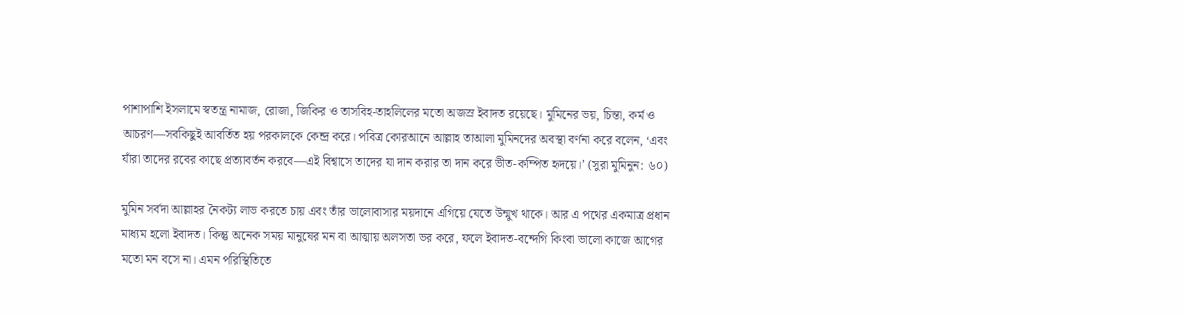পাশাপাশি ইসলামে স্বতন্ত্র নামাজ, রোজা, জিকির ও তাসবিহ-তাহলিলের মতো অজস্র ইবাদত রয়েছে। মুমিনের ভয়, চিন্তা, কর্ম ও আচরণ—সবকিছুই আবর্তিত হয় পরকালকে কেন্দ্র করে। পবিত্র কোরআনে আল্লাহ তাআলা মুমিনদের অবস্থা বর্ণনা করে বলেন, ‘এবং যাঁরা তাদের রবের কাছে প্রত্যাবর্তন করবে—এই বিশ্বাসে তাদের যা দান করার তা দান করে ভীত-কম্পিত হৃদয়ে।’ (সুরা মুমিনুন: ৬০)

মুমিন সর্বদা আল্লাহর নৈকট্য লাভ করতে চায় এবং তাঁর ভালোবাসার ময়দানে এগিয়ে যেতে উন্মুখ থাকে। আর এ পথের একমাত্র প্রধান মাধ্যম হলো ইবাদত। কিন্তু অনেক সময় মানুষের মন বা আত্মায় অলসতা ভর করে, ফলে ইবাদত-বন্দেগি কিংবা ভালো কাজে আগের মতো মন বসে না। এমন পরিস্থিতিতে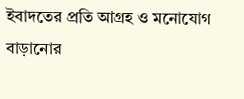ইবাদতের প্রতি আগ্রহ ও মনোযোগ বাড়ানোর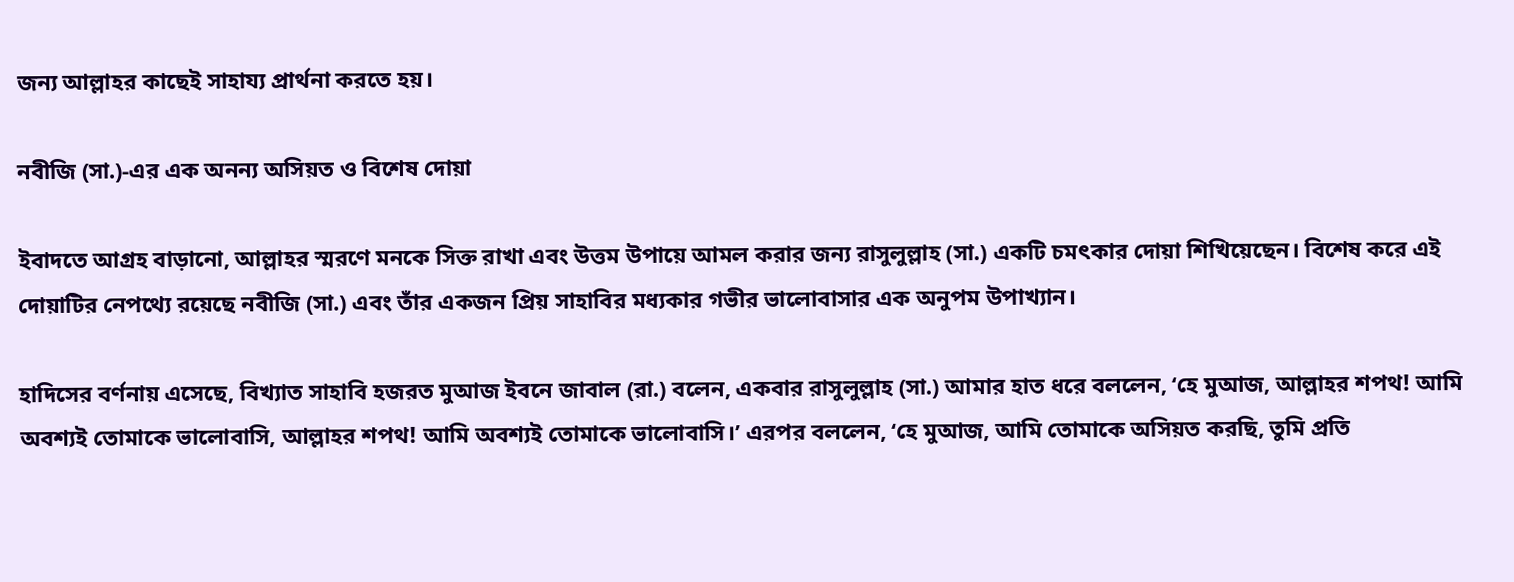জন্য আল্লাহর কাছেই সাহায্য প্রার্থনা করতে হয়।

নবীজি (সা.)-এর এক অনন্য অসিয়ত ও বিশেষ দোয়া

ইবাদতে আগ্রহ বাড়ানো, আল্লাহর স্মরণে মনকে সিক্ত রাখা এবং উত্তম উপায়ে আমল করার জন্য রাসুলুল্লাহ (সা.) একটি চমৎকার দোয়া শিখিয়েছেন। বিশেষ করে এই দোয়াটির নেপথ্যে রয়েছে নবীজি (সা.) এবং তাঁর একজন প্রিয় সাহাবির মধ্যকার গভীর ভালোবাসার এক অনুপম উপাখ্যান।

হাদিসের বর্ণনায় এসেছে, বিখ্যাত সাহাবি হজরত মুআজ ইবনে জাবাল (রা.) বলেন, একবার রাসুলুল্লাহ (সা.) আমার হাত ধরে বললেন, ‘হে মুআজ, আল্লাহর শপথ! আমি অবশ্যই তোমাকে ভালোবাসি, আল্লাহর শপথ! আমি অবশ্যই তোমাকে ভালোবাসি।’ এরপর বললেন, ‘হে মুআজ, আমি তোমাকে অসিয়ত করছি, তুমি প্রতি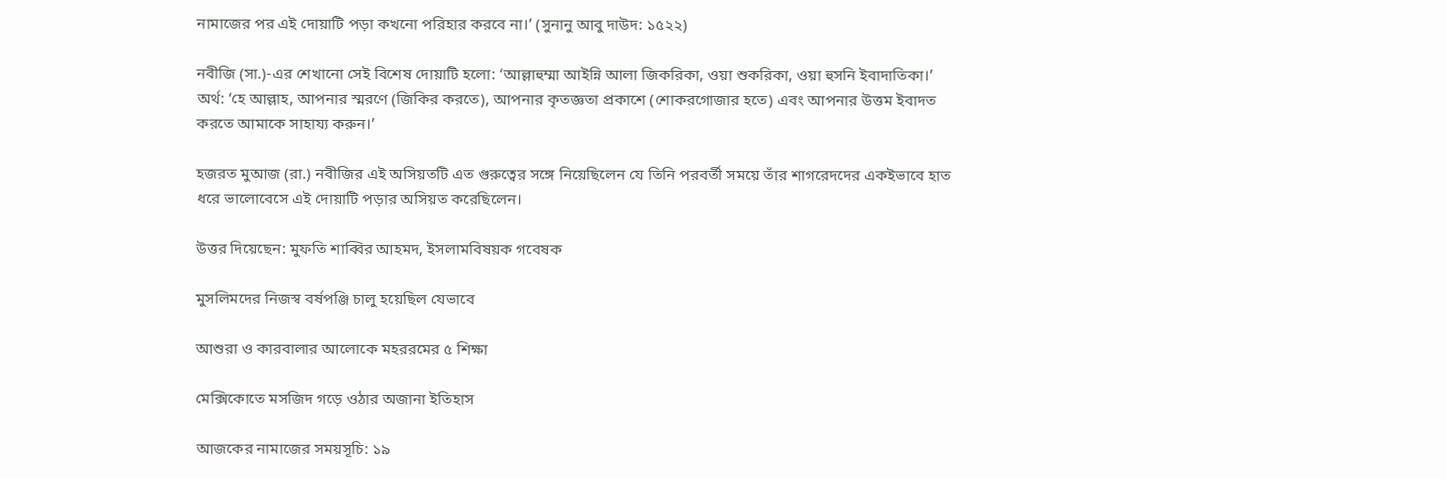নামাজের পর এই দোয়াটি পড়া কখনো পরিহার করবে না।’ (সুনানু আবু দাউদ: ১৫২২)

নবীজি (সা.)-এর শেখানো সেই বিশেষ দোয়াটি হলো: ‘আল্লাহুম্মা আইন্নি আলা জিকরিকা, ওয়া শুকরিকা, ওয়া হুসনি ইবাদাতিকা।’ অর্থ: ‘হে আল্লাহ, আপনার স্মরণে (জিকির করতে), আপনার কৃতজ্ঞতা প্রকাশে (শোকরগোজার হতে) এবং আপনার উত্তম ইবাদত করতে আমাকে সাহায্য করুন।’

হজরত মুআজ (রা.) নবীজির এই অসিয়তটি এত গুরুত্বের সঙ্গে নিয়েছিলেন যে তিনি পরবর্তী সময়ে তাঁর শাগরেদদের একইভাবে হাত ধরে ভালোবেসে এই দোয়াটি পড়ার অসিয়ত করেছিলেন।

উত্তর দিয়েছেন: মুফতি শাব্বির আহমদ, ইসলামবিষয়ক গবেষক

মুসলিমদের নিজস্ব বর্ষপঞ্জি চালু হয়েছিল যেভাবে

আশুরা ও কারবালার আলোকে মহররমের ৫ শিক্ষা

মেক্সিকোতে মসজিদ গড়ে ওঠার অজানা ইতিহাস

আজকের নামাজের সময়সূচি: ১৯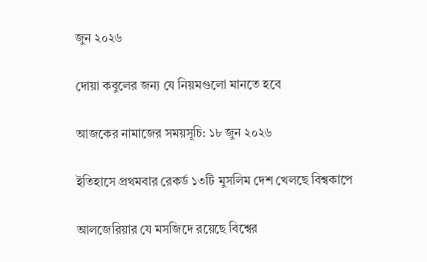জুন ২০২৬

দোয়া কবুলের জন্য যে নিয়মগুলো মানতে হবে

আজকের নামাজের সময়সূচি: ১৮ জুন ২০২৬

ইতিহাসে প্রথমবার রেকর্ড ১৩টি মুসলিম দেশ খেলছে বিশ্বকাপে

আলজেরিয়ার যে মসজিদে রয়েছে বিশ্বের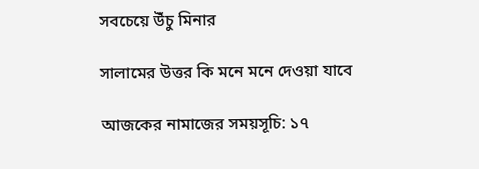সবচেয়ে উঁচু মিনার

সালামের উত্তর কি মনে মনে দেওয়া যাবে

আজকের নামাজের সময়সূচি: ১৭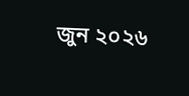জুন ২০২৬